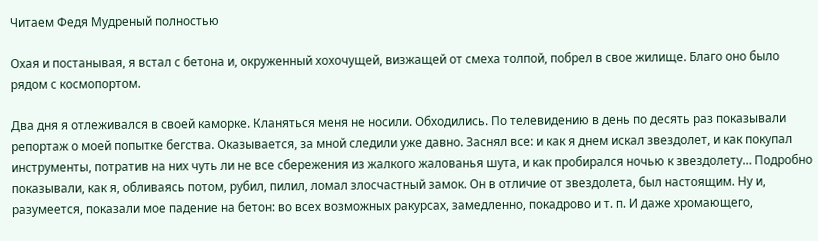Читаем Федя Мудреный полностью

Охая и постанывая, я встал с бетона и, окруженный хохочущей, визжащей от смеха толпой, побрел в свое жилище. Благо оно было рядом с космопортом.

Два дня я отлеживался в своей каморке. Кланяться меня не носили. Обходились. По телевидению в день по десять раз показывали репортаж о моей попытке бегства. Оказывается, за мной следили уже давно. Заснял все: и как я днем искал звездолет, и как покупал инструменты, потратив на них чуть ли не все сбережения из жалкого жалованья шута, и как пробирался ночью к звездолету… Подробно показывали, как я, обливаясь потом, рубил, пилил, ломал злосчастный замок. Он в отличие от звездолета, был настоящим. Ну и, разумеется, показали мое падение на бетон: во всех возможных ракурсах, замедленно, покадрово и т. п. И даже хромающего,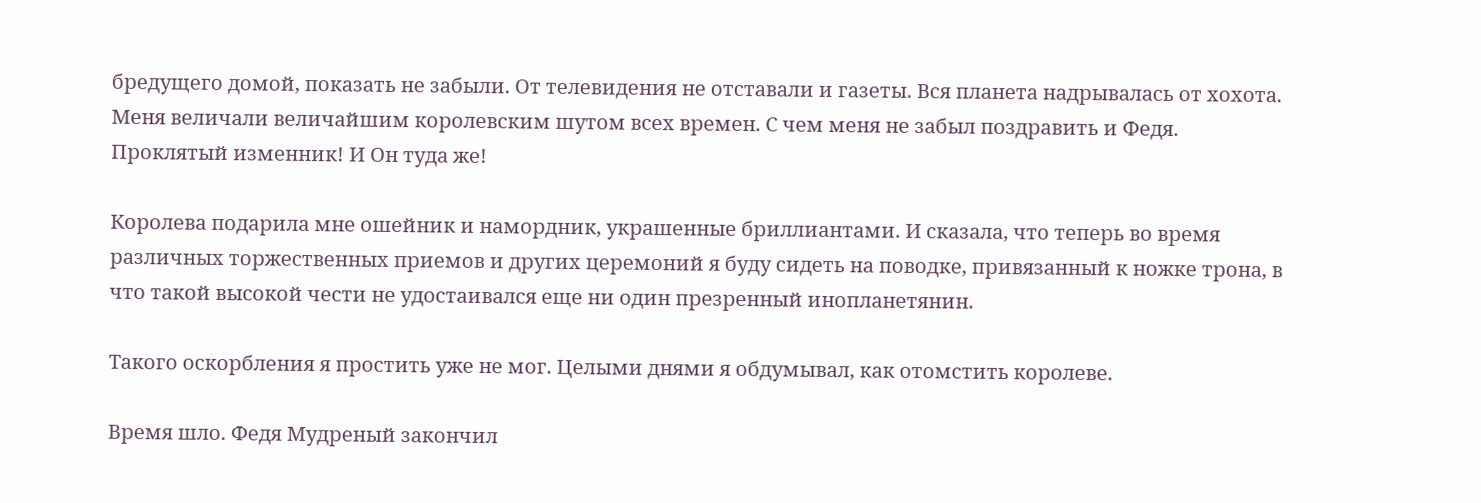бредущего домой, показать не забыли. От телевидения не отставали и газеты. Вся планета надрывалась от хохота. Меня величали величайшим королевским шутом всех времен. С чем меня не забыл поздравить и Федя. Проклятый изменник! И Он туда же!

Королева подарила мне ошейник и намордник, украшенные бриллиантами. И сказала, что теперь во время различных торжественных приемов и других церемоний я буду сидеть на поводке, привязанный к ножке трона, в что такой высокой чести не удостаивался еще ни один презренный инопланетянин.

Такого оскорбления я простить уже не мог. Целыми днями я обдумывал, как отомстить королеве.

Время шло. Федя Мудреный закончил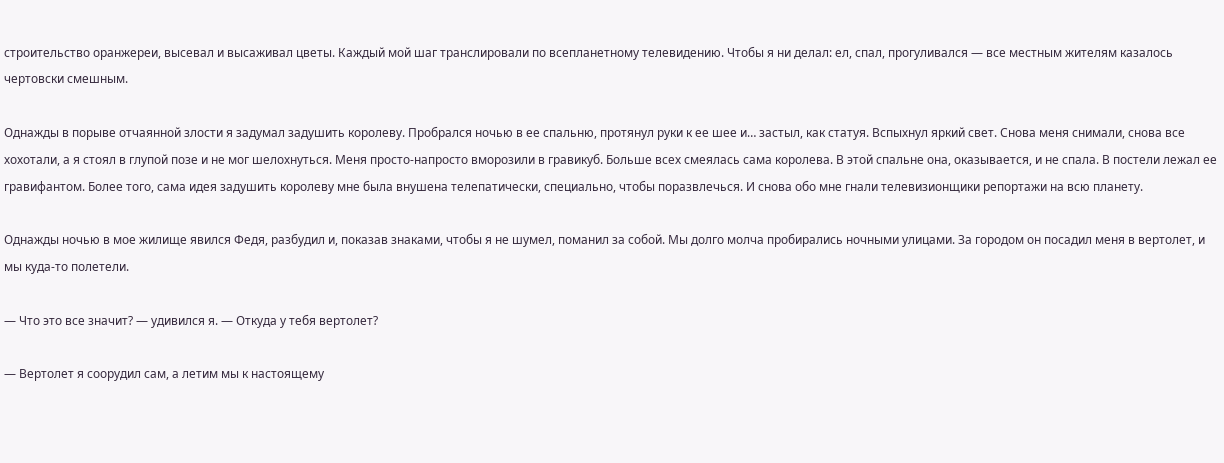строительство оранжереи, высевал и высаживал цветы. Каждый мой шаг транслировали по всепланетному телевидению. Чтобы я ни делал: ел, спал, прогуливался — все местным жителям казалось чертовски смешным.

Однажды в порыве отчаянной злости я задумал задушить королеву. Пробрался ночью в ее спальню, протянул руки к ее шее и… застыл, как статуя. Вспыхнул яркий свет. Снова меня снимали, снова все хохотали, а я стоял в глупой позе и не мог шелохнуться. Меня просто-напросто вморозили в гравикуб. Больше всех смеялась сама королева. В этой спальне она, оказывается, и не спала. В постели лежал ее гравифантом. Более того, сама идея задушить королеву мне была внушена телепатически, специально, чтобы поразвлечься. И снова обо мне гнали телевизионщики репортажи на всю планету.

Однажды ночью в мое жилище явился Федя, разбудил и, показав знаками, чтобы я не шумел, поманил за собой. Мы долго молча пробирались ночными улицами. За городом он посадил меня в вертолет, и мы куда-то полетели.

— Что это все значит? — удивился я. — Откуда у тебя вертолет?

— Вертолет я соорудил сам, а летим мы к настоящему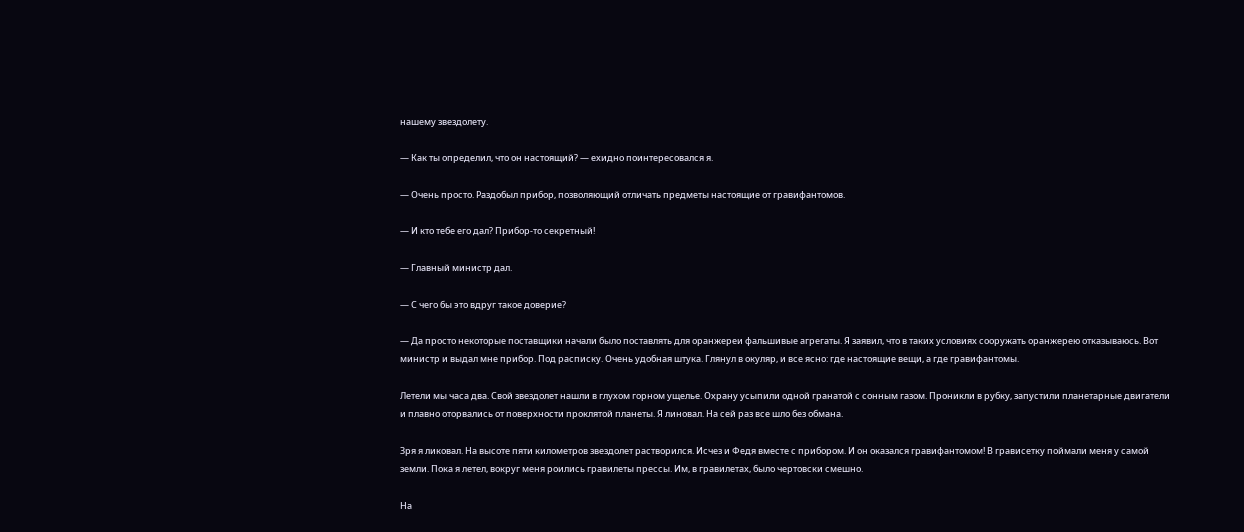нашему звездолету.

— Как ты определил, что он настоящий? — ехидно поинтересовался я.

— Очень просто. Раздобыл прибор, позволяющий отличать предметы настоящие от гравифантомов.

— И кто тебе его дал? Прибор-то секретный!

— Главный министр дал.

— С чего бы это вдруг такое доверие?

— Да просто некоторые поставщики начали было поставлять для оранжереи фальшивые агрегаты. Я заявил, что в таких условиях сооружать оранжерею отказываюсь. Вот министр и выдал мне прибор. Под расписку. Очень удобная штука. Глянул в окуляр, и все ясно: где настоящие вещи, а где гравифантомы.

Летели мы часа два. Свой звездолет нашли в глухом горном ущелье. Охрану усыпили одной гранатой с сонным газом. Проникли в рубку, запустили планетарные двигатели и плавно оторвались от поверхности проклятой планеты. Я линовал. На сей раз все шло без обмана.

Зря я ликовал. На высоте пяти километров звездолет растворился. Исчез и Федя вместе с прибором. И он оказался гравифантомом! В грависетку поймали меня у самой земли. Пока я летел, вокруг меня роились гравилеты прессы. Им, в гравилетах, было чертовски смешно.

На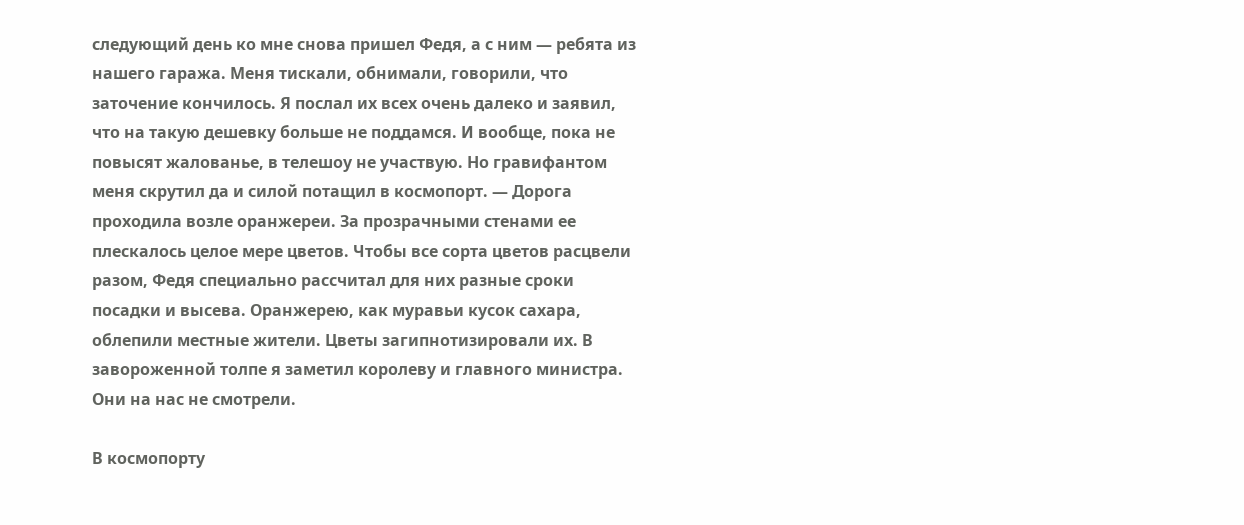следующий день ко мне снова пришел Федя, а с ним — ребята из нашего гаража. Меня тискали, обнимали, говорили, что заточение кончилось. Я послал их всех очень далеко и заявил, что на такую дешевку больше не поддамся. И вообще, пока не повысят жалованье, в телешоу не участвую. Но гравифантом меня скрутил да и силой потащил в космопорт. — Дорога проходила возле оранжереи. За прозрачными стенами ее плескалось целое мере цветов. Чтобы все сорта цветов расцвели разом, Федя специально рассчитал для них разные сроки посадки и высева. Оранжерею, как муравьи кусок сахара, облепили местные жители. Цветы загипнотизировали их. В завороженной толпе я заметил королеву и главного министра. Они на нас не смотрели.

В космопорту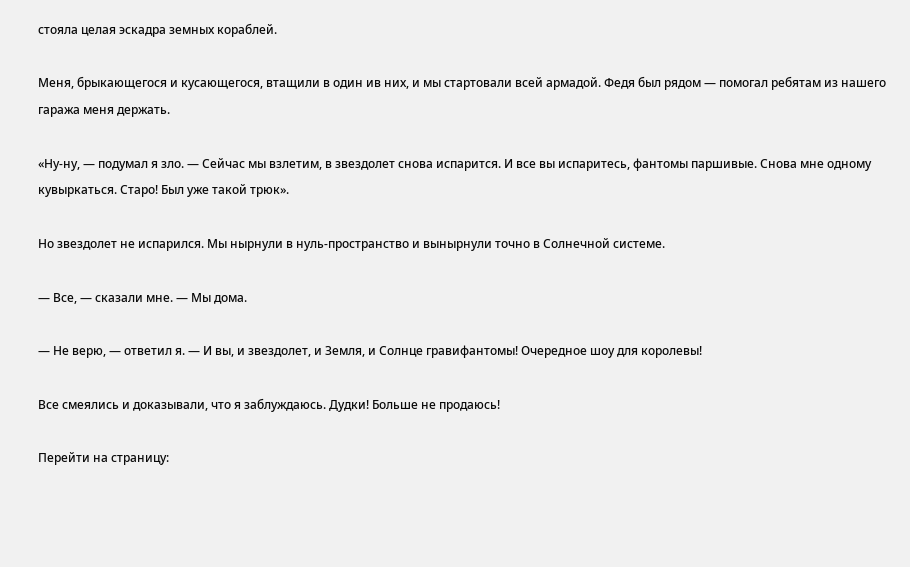стояла целая эскадра земных кораблей.

Меня, брыкающегося и кусающегося, втащили в один ив них, и мы стартовали всей армадой. Федя был рядом — помогал ребятам из нашего гаража меня держать.

«Ну-ну, — подумал я зло. — Сейчас мы взлетим, в звездолет снова испарится. И все вы испаритесь, фантомы паршивые. Снова мне одному кувыркаться. Старо! Был уже такой трюк».

Но звездолет не испарился. Мы нырнули в нуль-пространство и вынырнули точно в Солнечной системе.

— Все, — сказали мне. — Мы дома.

— Не верю, — ответил я. — И вы, и звездолет, и Земля, и Солнце гравифантомы! Очередное шоу для королевы!

Все смеялись и доказывали, что я заблуждаюсь. Дудки! Больше не продаюсь!

Перейти на страницу: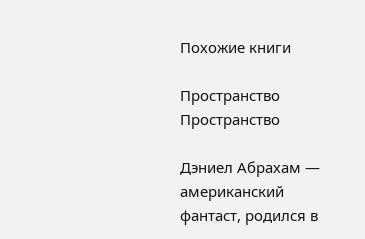Похожие книги

Пространство
Пространство

Дэниел Абрахам — американский фантаст, родился в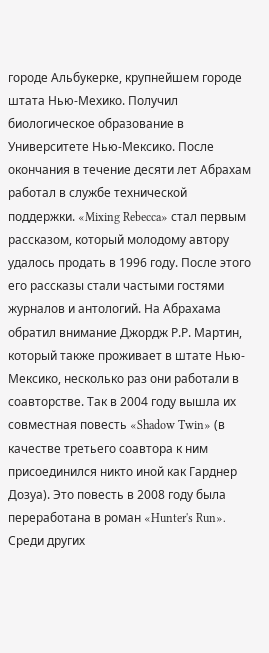городе Альбукерке, крупнейшем городе штата Нью-Мехико. Получил биологическое образование в Университете Нью-Мексико. После окончания в течение десяти лет Абрахам работал в службе технической поддержки. «Mixing Rebecca» стал первым рассказом, который молодому автору удалось продать в 1996 году. После этого его рассказы стали частыми гостями журналов и антологий. На Абрахама обратил внимание Джордж Р.Р. Мартин, который также проживает в штате Нью-Мексико, несколько раз они работали в соавторстве. Так в 2004 году вышла их совместная повесть «Shadow Twin» (в качестве третьего соавтора к ним присоединился никто иной как Гарднер Дозуа). Это повесть в 2008 году была переработана в роман «Hunter's Run». Среди других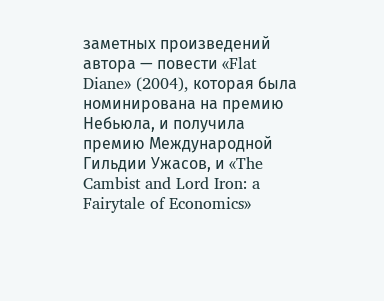заметных произведений автора — повести «Flat Diane» (2004), которая была номинирована на премию Небьюла, и получила премию Международной Гильдии Ужасов, и «The Cambist and Lord Iron: a Fairytale of Economics»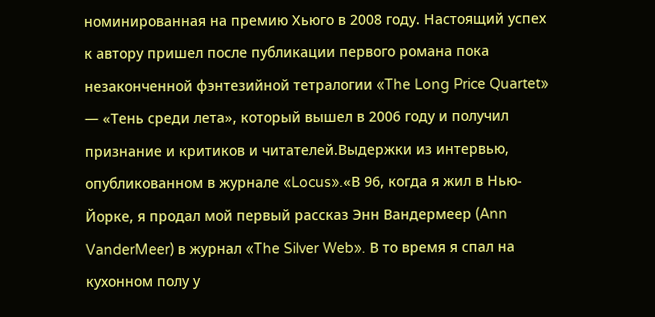номинированная на премию Хьюго в 2008 году. Настоящий успех к автору пришел после публикации первого романа пока незаконченной фэнтезийной тетралогии «The Long Price Quartet» — «Тень среди лета», который вышел в 2006 году и получил признание и критиков и читателей.Выдержки из интервью, опубликованном в журнале «Locus».«В 96, когда я жил в Нью-Йорке, я продал мой первый рассказ Энн Вандермеер (Ann VanderMeer) в журнал «The Silver Web». В то время я спал на кухонном полу у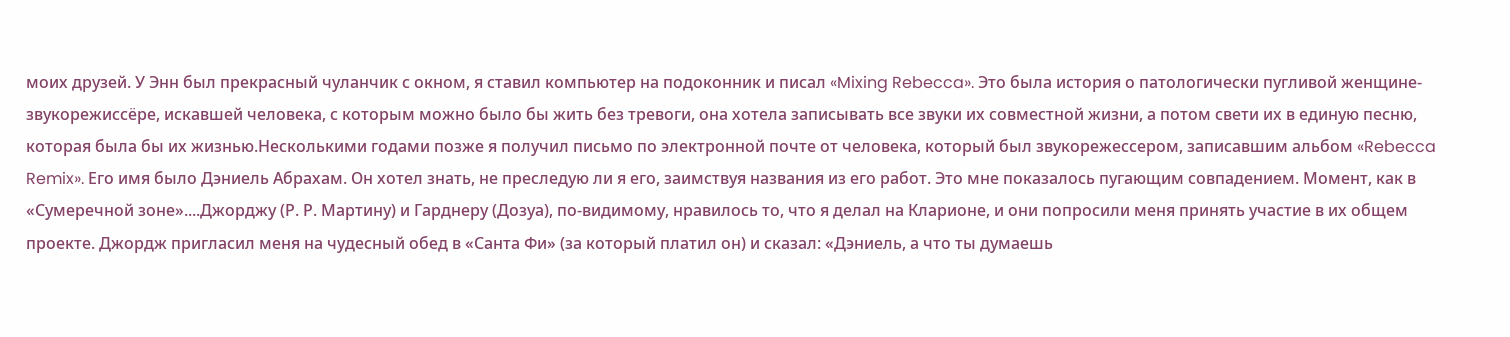моих друзей. У Энн был прекрасный чуланчик с окном, я ставил компьютер на подоконник и писал «Mixing Rebecca». Это была история о патологически пугливой женщине-звукорежиссёре, искавшей человека, с которым можно было бы жить без тревоги, она хотела записывать все звуки их совместной жизни, а потом свети их в единую песню, которая была бы их жизнью.Несколькими годами позже я получил письмо по электронной почте от человека, который был звукорежессером, записавшим альбом «Rebecca Remix». Его имя было Дэниель Абрахам. Он хотел знать, не преследую ли я его, заимствуя названия из его работ. Это мне показалось пугающим совпадением. Момент, как в «Сумеречной зоне»....Джорджу (Р. Р. Мартину) и Гарднеру (Дозуа), по-видимому, нравилось то, что я делал на Кларионе, и они попросили меня принять участие в их общем проекте. Джордж пригласил меня на чудесный обед в «Санта Фи» (за который платил он) и сказал: «Дэниель, а что ты думаешь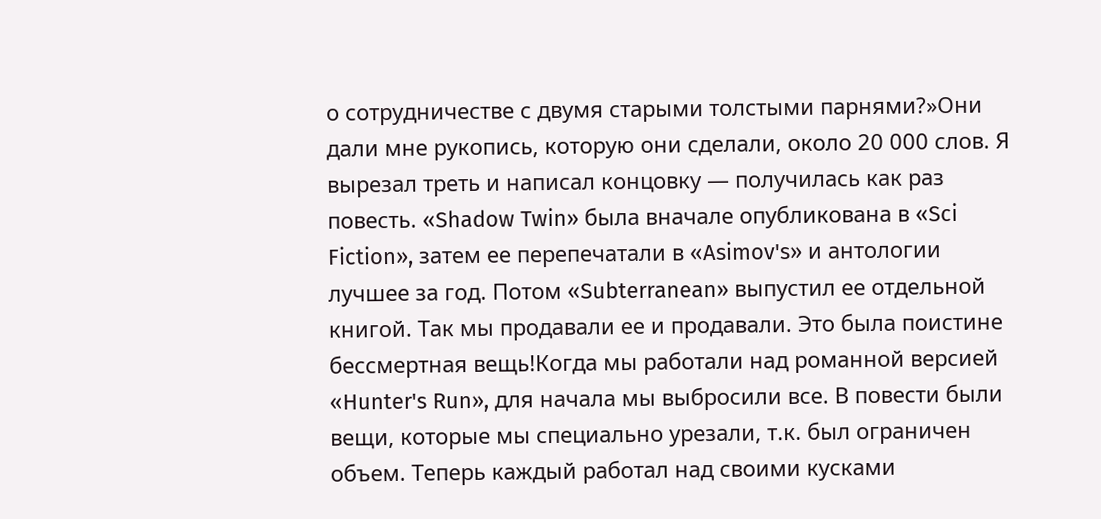о сотрудничестве с двумя старыми толстыми парнями?»Они дали мне рукопись, которую они сделали, около 20 000 слов. Я вырезал треть и написал концовку — получилась как раз повесть. «Shadow Twin» была вначале опубликована в «Sci Fiction», затем ее перепечатали в «Asimov's» и антологии лучшее за год. Потом «Subterranean» выпустил ее отдельной книгой. Так мы продавали ее и продавали. Это была поистине бессмертная вещь!Когда мы работали над романной версией «Hunter's Run», для начала мы выбросили все. В повести были вещи, которые мы специально урезали, т.к. был ограничен объем. Теперь каждый работал над своими кусками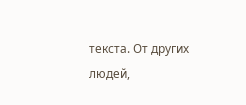текста. От других людей,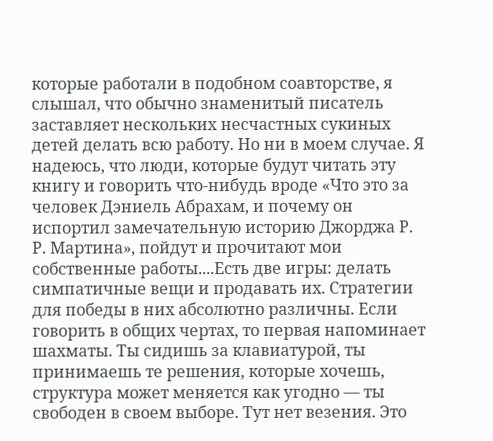которые работали в подобном соавторстве, я слышал, что обычно знаменитый писатель заставляет нескольких несчастных сукиных детей делать всю работу. Но ни в моем случае. Я надеюсь, что люди, которые будут читать эту книгу и говорить что-нибудь вроде «Что это за человек Дэниель Абрахам, и почему он испортил замечательную историю Джорджа Р. Р. Мартина», пойдут и прочитают мои собственные работы....Есть две игры: делать симпатичные вещи и продавать их. Стратегии для победы в них абсолютно различны. Если говорить в общих чертах, то первая напоминает шахматы. Ты сидишь за клавиатурой, ты принимаешь те решения, которые хочешь, структура может меняется как угодно — ты свободен в своем выборе. Тут нет везения. Это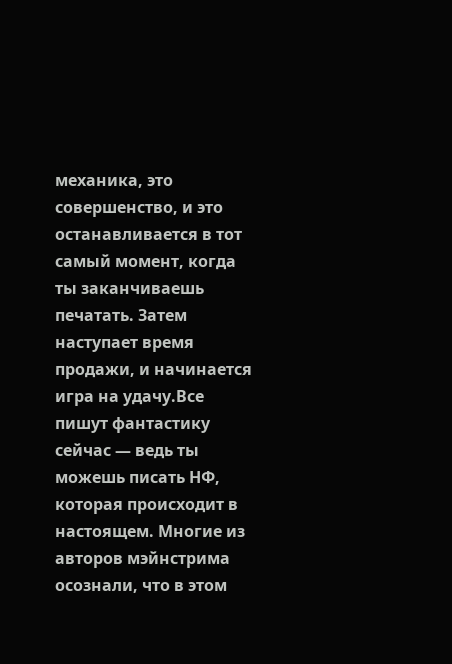механика, это совершенство, и это останавливается в тот самый момент, когда ты заканчиваешь печатать. Затем наступает время продажи, и начинается игра на удачу.Все пишут фантастику сейчас — ведь ты можешь писать НФ, которая происходит в настоящем. Многие из авторов мэйнстрима осознали, что в этом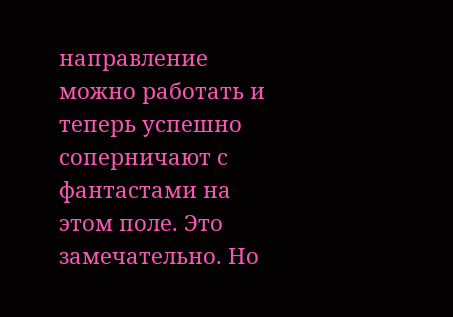направление можно работать и теперь успешно соперничают с фантастами на этом поле. Это замечательно. Но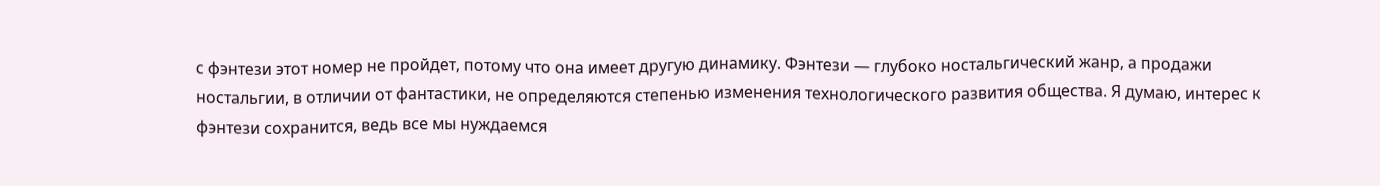с фэнтези этот номер не пройдет, потому что она имеет другую динамику. Фэнтези — глубоко ностальгический жанр, а продажи ностальгии, в отличии от фантастики, не определяются степенью изменения технологического развития общества. Я думаю, интерес к фэнтези сохранится, ведь все мы нуждаемся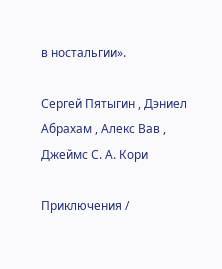в ностальгии».

Сергей Пятыгин , Дэниел Абрахам , Алекс Вав , Джеймс С. А. Кори

Приключения /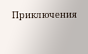Приключения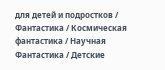для детей и подростков / Фантастика / Космическая фантастика / Научная Фантастика / Детские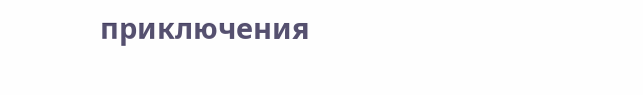приключения